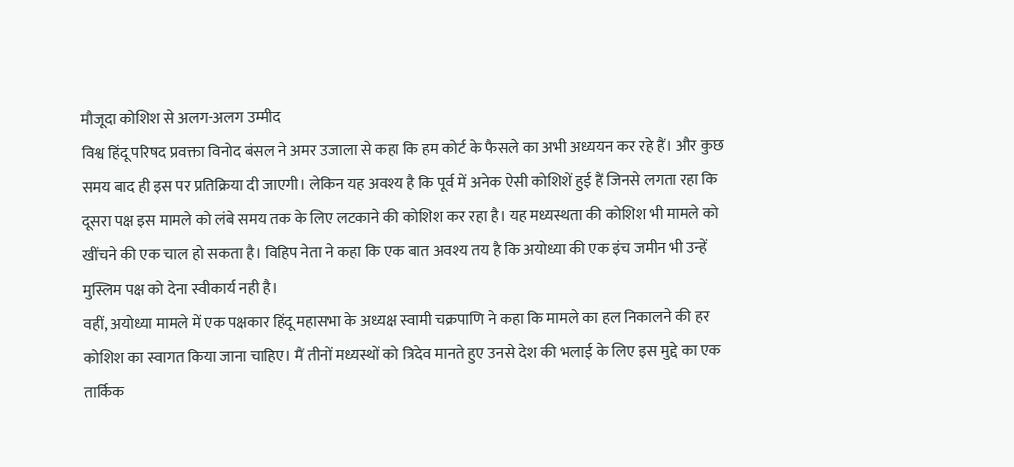मौजूदा कोशिश से अलग-अलग उम्मीद
विश्व हिंदू परिषद प्रवक्ता विनोद बंसल ने अमर उजाला से कहा कि हम कोर्ट के फैसले का अभी अध्ययन कर रहे हैं। और कुछ समय बाद ही इस पर प्रतिक्रिया दी जाएगी। लेकिन यह अवश्य है कि पूर्व में अनेक ऐसी कोशिशें हुई हैं जिनसे लगता रहा कि दूसरा पक्ष इस मामले को लंबे समय तक के लिए लटकाने की कोशिश कर रहा है। यह मध्यस्थता की कोशिश भी मामले को खींचने की एक चाल हो सकता है। विहिप नेता ने कहा कि एक बात अवश्य तय है कि अयोध्या की एक इंच जमीन भी उन्हें मुस्लिम पक्ष को देना स्वीकार्य नही है।
वहीं, अयोध्या मामले में एक पक्षकार हिंदू महासभा के अध्यक्ष स्वामी चक्रपाणि ने कहा कि मामले का हल निकालने की हर कोशिश का स्वागत किया जाना चाहिए। मैं तीनों मध्यस्थों को त्रिदेव मानते हुए उनसे देश की भलाई के लिए इस मुद्दे का एक तार्किक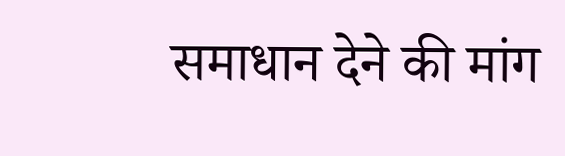समाधान देने की मांग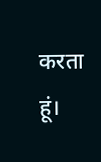करता हूं।